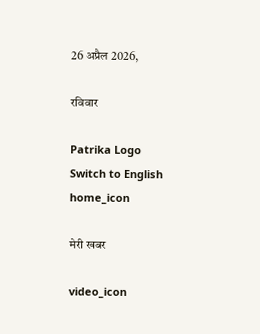26 अप्रैल 2026,

रविवार

Patrika Logo
Switch to English
home_icon

मेरी खबर

video_icon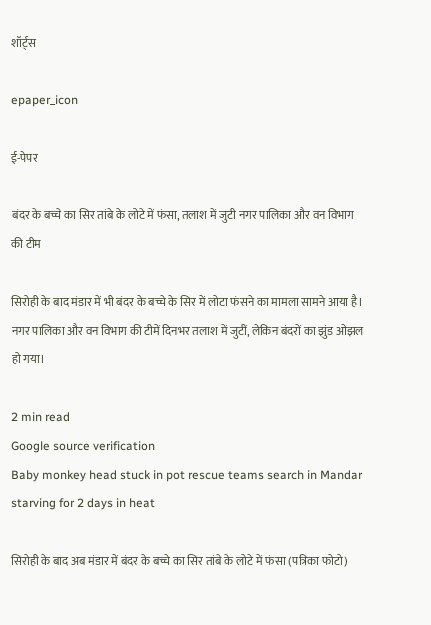शॉर्ट्स

epaper_icon

ई-पेपर

बंदर के बच्चे का सिर तांबे के लोटे में फंसा, तलाश में जुटी नगर पालिका और वन विभाग की टीम

सिरोही के बाद मंडार में भी बंदर के बच्चे के सिर में लोटा फंसने का मामला सामने आया है। नगर पालिका और वन विभाग की टीमें दिनभर तलाश में जुटीं, लेकिन बंदरों का झुंड ओझल हो गया।

2 min read
Google source verification
Baby monkey head stuck in pot rescue teams search in Mandar starving for 2 days in heat

सिरोही के बाद अब मंडार में बंदर के बच्चे का सिर तांबे के लोटे में फंसा (पत्रिका फोटो)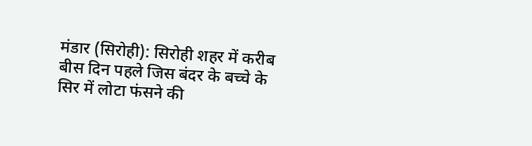मंडार (सिरोही): सिरोही शहर में करीब बीस दिन पहले जिस बंदर के बच्चे के सिर में लोटा फंसने की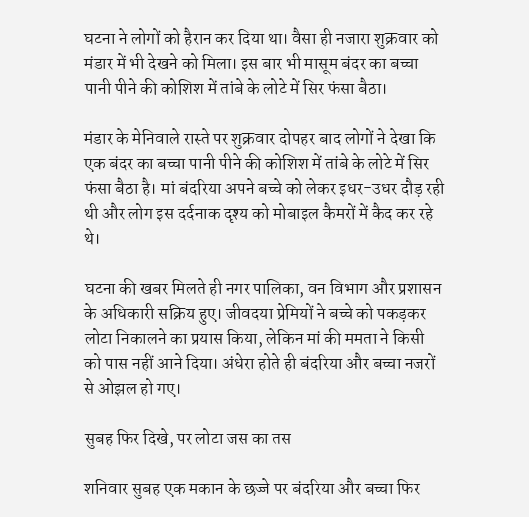घटना ने लोगों को हैरान कर दिया था। वैसा ही नजारा शुक्रवार को मंडार में भी देखने को मिला। इस बार भी मासूम बंदर का बच्चा पानी पीने की कोशिश में तांबे के लोटे में सिर फंसा बैठा।

मंडार के मेनिवाले रास्ते पर शुक्रवार दोपहर बाद लोगों ने देखा कि एक बंदर का बच्चा पानी पीने की कोशिश में तांबे के लोटे में सिर फंसा बैठा है। मां बंदरिया अपने बच्चे को लेकर इधर-उधर दौड़ रही थी और लोग इस दर्दनाक दृश्य को मोबाइल कैमरों में कैद कर रहे थे।

घटना की खबर मिलते ही नगर पालिका, वन विभाग और प्रशासन के अधिकारी सक्रिय हुए। जीवदया प्रेमियों ने बच्चे को पकड़कर लोटा निकालने का प्रयास किया, लेकिन मां की ममता ने किसी को पास नहीं आने दिया। अंधेरा होते ही बंदरिया और बच्चा नजरों से ओझल हो गए।

सुबह फिर दिखे, पर लोटा जस का तस

शनिवार सुबह एक मकान के छज्जे पर बंदरिया और बच्चा फिर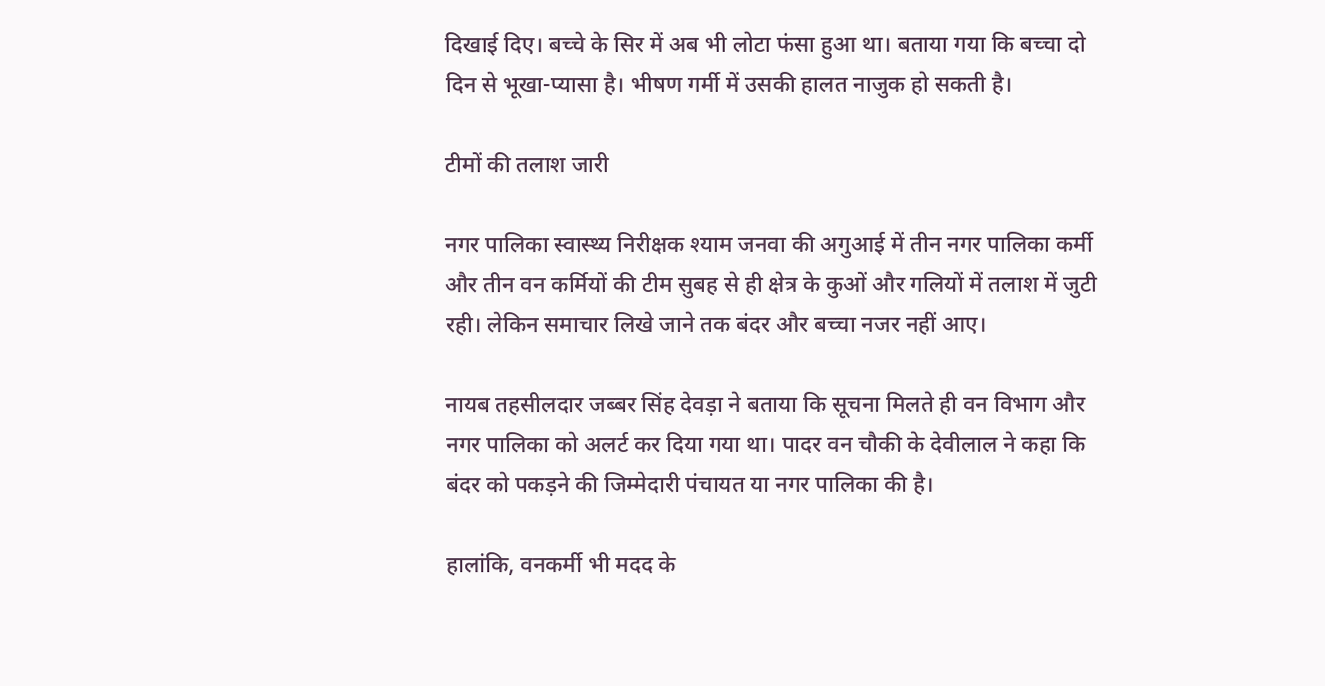दिखाई दिए। बच्चे के सिर में अब भी लोटा फंसा हुआ था। बताया गया कि बच्चा दो दिन से भूखा-प्यासा है। भीषण गर्मी में उसकी हालत नाजुक हो सकती है।

टीमों की तलाश जारी

नगर पालिका स्वास्थ्य निरीक्षक श्याम जनवा की अगुआई में तीन नगर पालिका कर्मी और तीन वन कर्मियों की टीम सुबह से ही क्षेत्र के कुओं और गलियों में तलाश में जुटी रही। लेकिन समाचार लिखे जाने तक बंदर और बच्चा नजर नहीं आए।

नायब तहसीलदार जब्बर सिंह देवड़ा ने बताया कि सूचना मिलते ही वन विभाग और नगर पालिका को अलर्ट कर दिया गया था। पादर वन चौकी के देवीलाल ने कहा कि बंदर को पकड़ने की जिम्मेदारी पंचायत या नगर पालिका की है।

हालांकि, वनकर्मी भी मदद के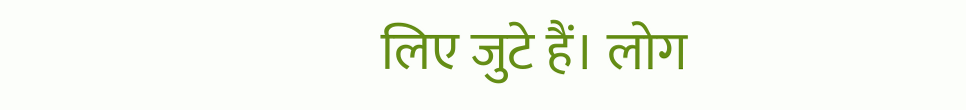लिए जुटे हैं। लोग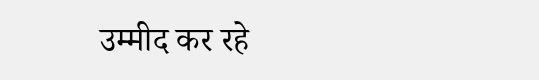उम्मीद कर रहे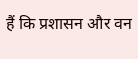हैं कि प्रशासन और वन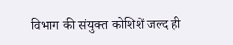विभाग की संयुक्त कोशिशें जल्द ही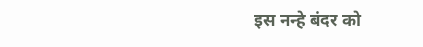इस नन्हे बंदर को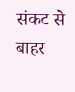संकट से बाहर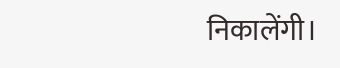निकालेंगी।